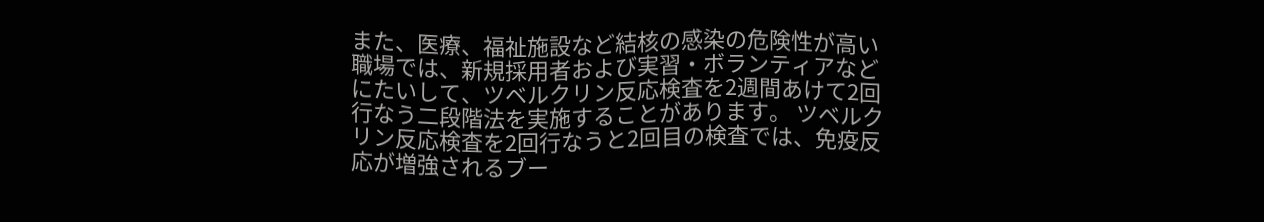また、医療、福祉施設など結核の感染の危険性が高い職場では、新規採用者および実習・ボランティアなどにたいして、ツベルクリン反応検査を2週間あけて2回行なう二段階法を実施することがあります。 ツベルクリン反応検査を2回行なうと2回目の検査では、免疫反応が増強されるブー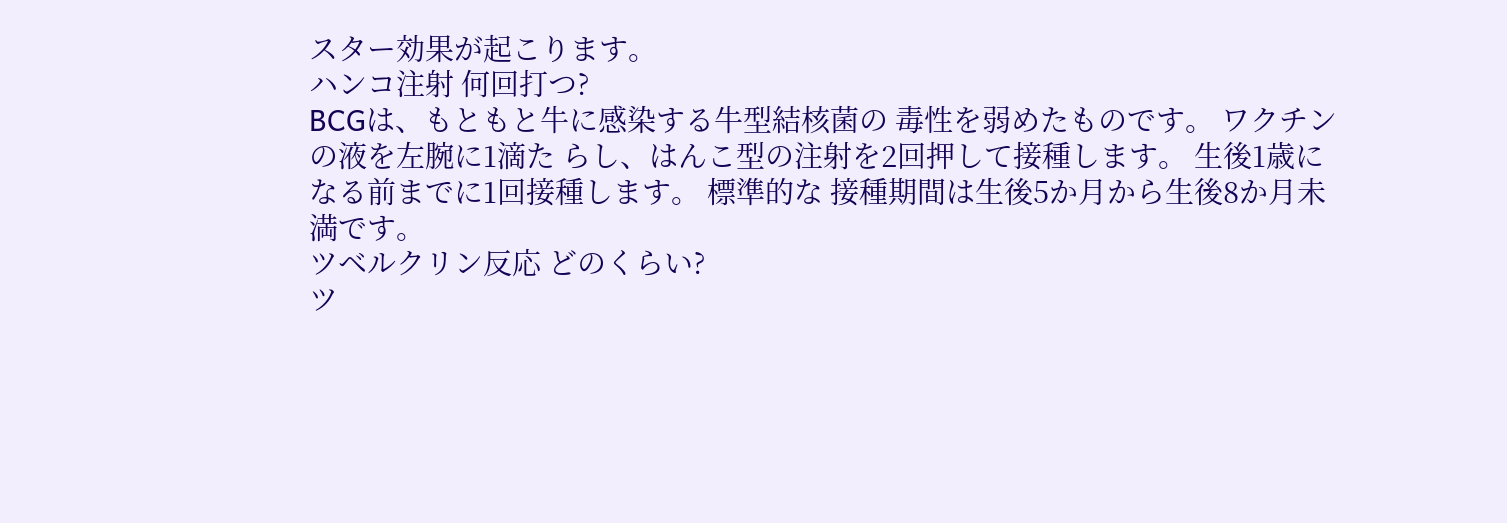スター効果が起こります。
ハンコ注射 何回打つ?
BCGは、もともと牛に感染する牛型結核菌の 毒性を弱めたものです。 ワクチンの液を左腕に1滴た らし、はんこ型の注射を2回押して接種します。 生後1歳になる前までに1回接種します。 標準的な 接種期間は生後5か月から生後8か月未満です。
ツベルクリン反応 どのくらい?
ツ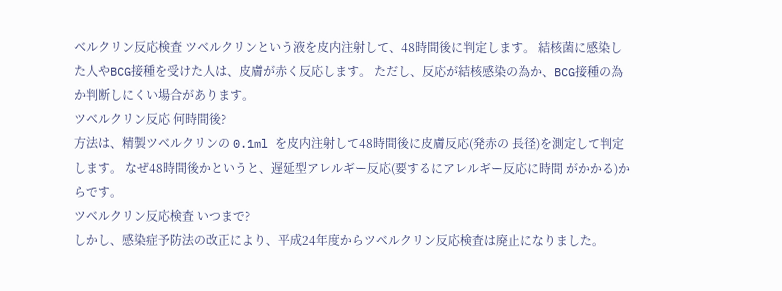ベルクリン反応検査 ツベルクリンという液を皮内注射して、48時間後に判定します。 結核菌に感染した人やBCG接種を受けた人は、皮膚が赤く反応します。 ただし、反応が結核感染の為か、BCG接種の為か判断しにくい場合があります。
ツベルクリン反応 何時間後?
方法は、精製ツベルクリンの 0.1ml を皮内注射して48時間後に皮膚反応(発赤の 長径)を測定して判定します。 なぜ48時間後かというと、遅延型アレルギー反応(要するにアレルギー反応に時間 がかかる)からです。
ツベルクリン反応検査 いつまで?
しかし、感染症予防法の改正により、平成24年度からツベルクリン反応検査は廃止になりました。